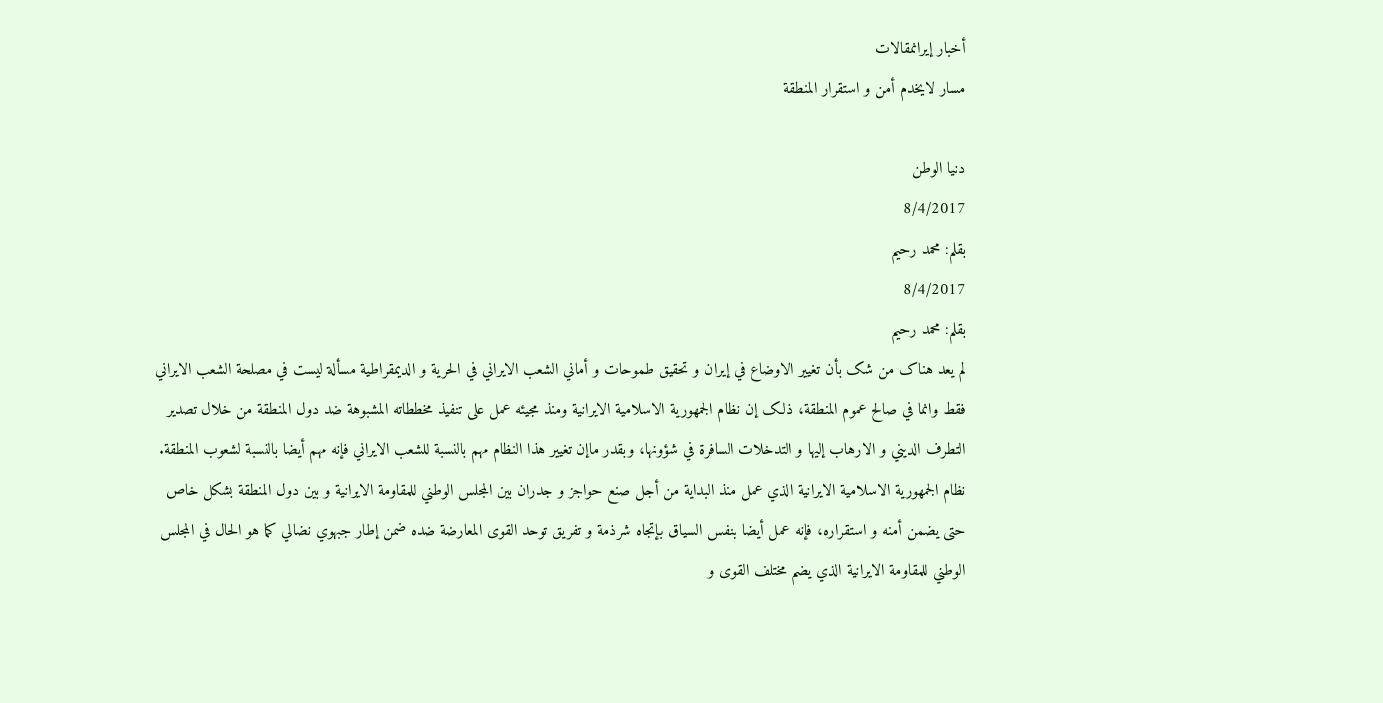أخبار إيرانمقالات
مسار لايخدم أمن و استقرار المنطقة

دنيا الوطن
8/4/2017
بقلم: محمد رحيم
8/4/2017
بقلم: محمد رحيم
لم يعد هناک من شک بأن تغيير الاوضاع في إيران و تحقيق طموحات و أماني الشعب الايراني في الحرية و الديمقراطية مسألة ليست في مصلحة الشعب الايراني فقط وانما في صالح عموم المنطقة، ذلک إن نظام الجمهورية الاسلامية الايرانية ومنذ مجيئه عمل علی تنفيذ مخططاته المشبوهة ضد دول المنطقة من خلال تصدير التطرف الديني و الارهاب إليها و التدخلات السافرة في شؤونها، وبقدر ماإن تغيير هذا النظام مهم بالنسبة للشعب الايراني فإنه مهم أيضا بالنسبة لشعوب المنطقة.
نظام الجمهورية الاسلامية الايرانية الذي عمل منذ البداية من أجل صنع حواجز و جدران بين المجلس الوطني للمقاومة الايرانية و بين دول المنطقة بشکل خاص حتی يضمن أمنه و استقراره، فإنه عمل أيضا بنفس السياق بإتجاه شرذمة و تفريق توحد القوی المعارضة ضده ضمن إطار جبهوي نضالي کما هو الحال في المجلس الوطني للمقاومة الايرانية الذي يضم مختلف القوی و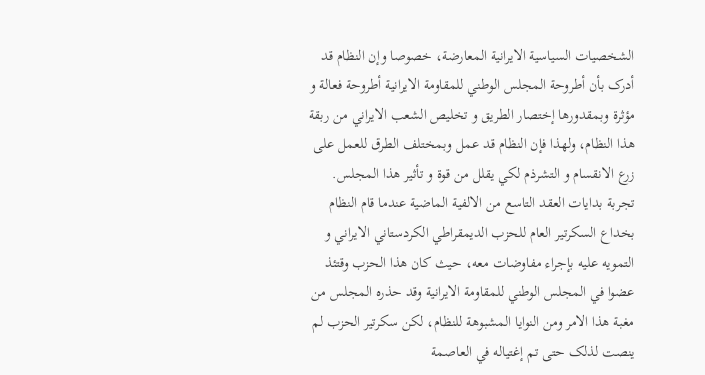الشخصيات السياسية الايرانية المعارضة، خصوصا وإن النظام قد أدرک بأن أطروحة المجلس الوطني للمقاومة الايرانية أطروحة فعالة و مؤثرة وبمقدورها إختصار الطريق و تخليص الشعب الايراني من ربقة هذا النظام، ولهذا فإن النظام قد عمل وبمختلف الطرق للعمل علی زرع الانقسام و التشرذم لکي يقلل من قوة و تأثير هذا المجلس.
تجربة بدايات العقد التاسع من الالفية الماضية عندما قام النظام بخداع السکرتير العام للحزب الديمقراطي الکردستاني الايراني و التمويه عليه بإجراء مفاوضات معه، حيث کان هذا الحزب وقتئذ عضوا في المجلس الوطني للمقاومة الايرانية وقد حذره المجلس من مغبة هذا الامر ومن النوايا المشبوهة للنظام، لکن سکرتير الحزب لم ينصت لذلک حتی تم إغتياله في العاصمة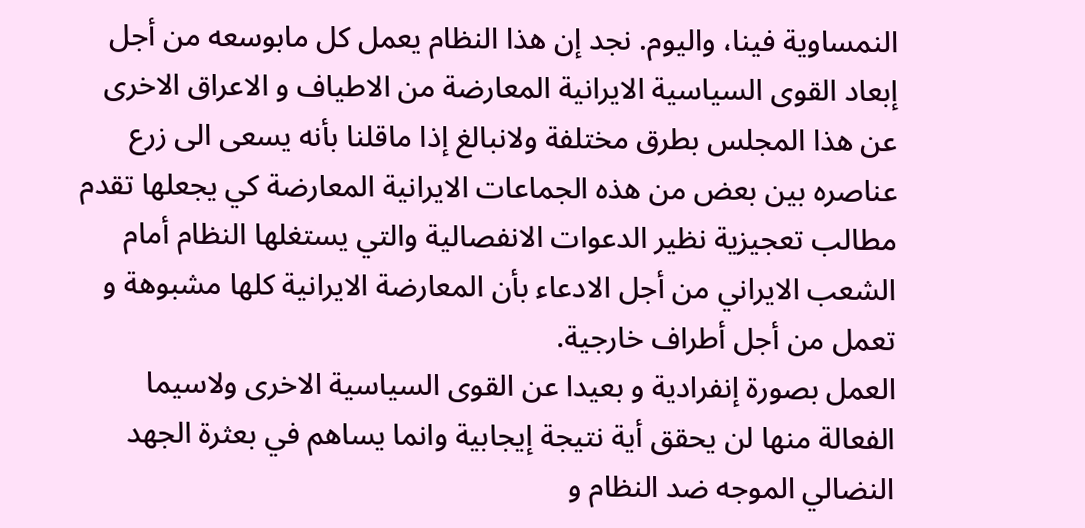النمساوية فينا، واليوم. نجد إن هذا النظام يعمل کل مابوسعه من أجل إبعاد القوی السياسية الايرانية المعارضة من الاطياف و الاعراق الاخری عن هذا المجلس بطرق مختلفة ولانبالغ إذا ماقلنا بأنه يسعی الی زرع عناصره بين بعض من هذه الجماعات الايرانية المعارضة کي يجعلها تقدم مطالب تعجيزية نظير الدعوات الانفصالية والتي يستغلها النظام أمام الشعب الايراني من أجل الادعاء بأن المعارضة الايرانية کلها مشبوهة و تعمل من أجل أطراف خارجية.
العمل بصورة إنفرادية و بعيدا عن القوی السياسية الاخری ولاسيما الفعالة منها لن يحقق أية نتيجة إيجابية وانما يساهم في بعثرة الجهد النضالي الموجه ضد النظام و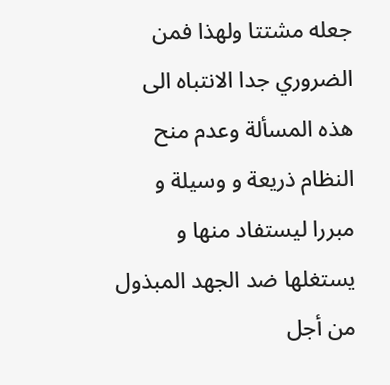جعله مشتتا ولهذا فمن الضروري جدا الانتباه الی هذه المسألة وعدم منح النظام ذريعة و وسيلة و مبررا ليستفاد منها و يستغلها ضد الجهد المبذول من أجل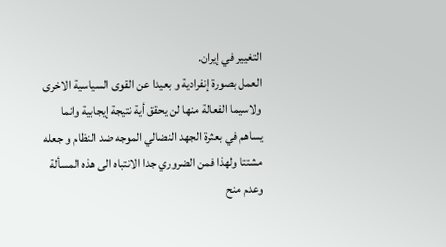التغيير في إيران.
العمل بصورة إنفرادية و بعيدا عن القوی السياسية الاخری ولاسيما الفعالة منها لن يحقق أية نتيجة إيجابية وانما يساهم في بعثرة الجهد النضالي الموجه ضد النظام و جعله مشتتا ولهذا فمن الضروري جدا الانتباه الی هذه المسألة وعدم منح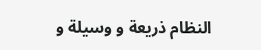النظام ذريعة و وسيلة و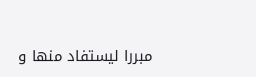مبررا ليستفاد منها و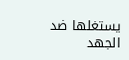يستغلها ضد الجهد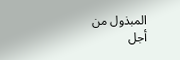المبذول من أجل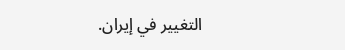التغيير في إيران.